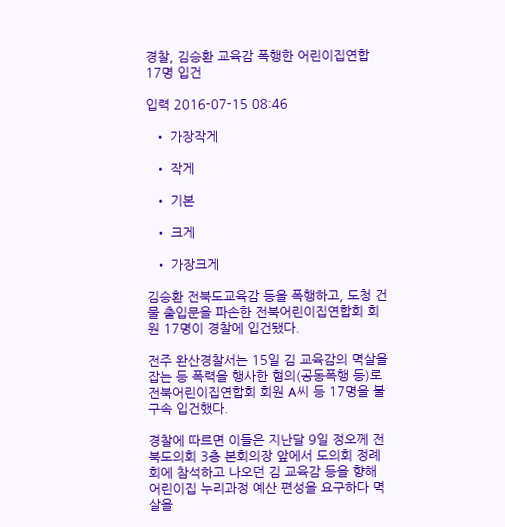경찰, 김승환 교육감 폭행한 어린이집연합 17명 입건

입력 2016-07-15 08:46

  • 가장작게

  • 작게

  • 기본

  • 크게

  • 가장크게

김승환 전북도교육감 등을 폭행하고, 도청 건물 출입문을 파손한 전북어린이집연합회 회원 17명이 경찰에 입건됐다.

전주 완산경찰서는 15일 김 교육감의 멱살을 잡는 등 폭력을 행사한 혐의(공동폭행 등)로 전북어린이집연합회 회원 A씨 등 17명을 불구속 입건했다.

경찰에 따르면 이들은 지난달 9일 정오께 전북도의회 3층 본회의장 앞에서 도의회 정례회에 참석하고 나오던 김 교육감 등을 향해 어린이집 누리과정 예산 편성을 요구하다 멱살을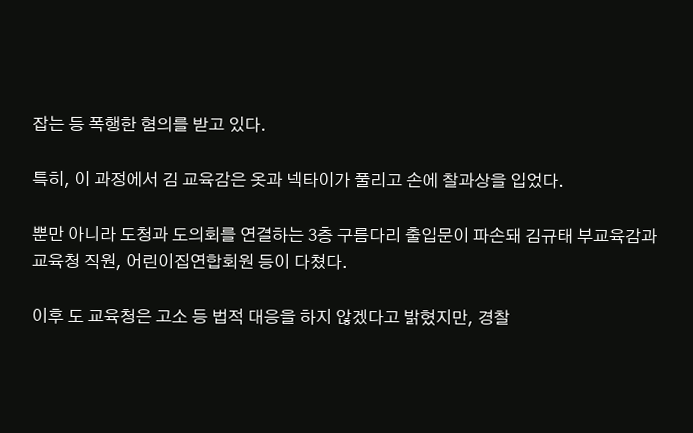잡는 등 폭행한 혐의를 받고 있다.

특히, 이 과정에서 김 교육감은 옷과 넥타이가 풀리고 손에 찰과상을 입었다.

뿐만 아니라 도청과 도의회를 연결하는 3층 구름다리 출입문이 파손돼 김규태 부교육감과 교육청 직원, 어린이집연합회원 등이 다쳤다.

이후 도 교육청은 고소 등 법적 대응을 하지 않겠다고 밝혔지만, 경찰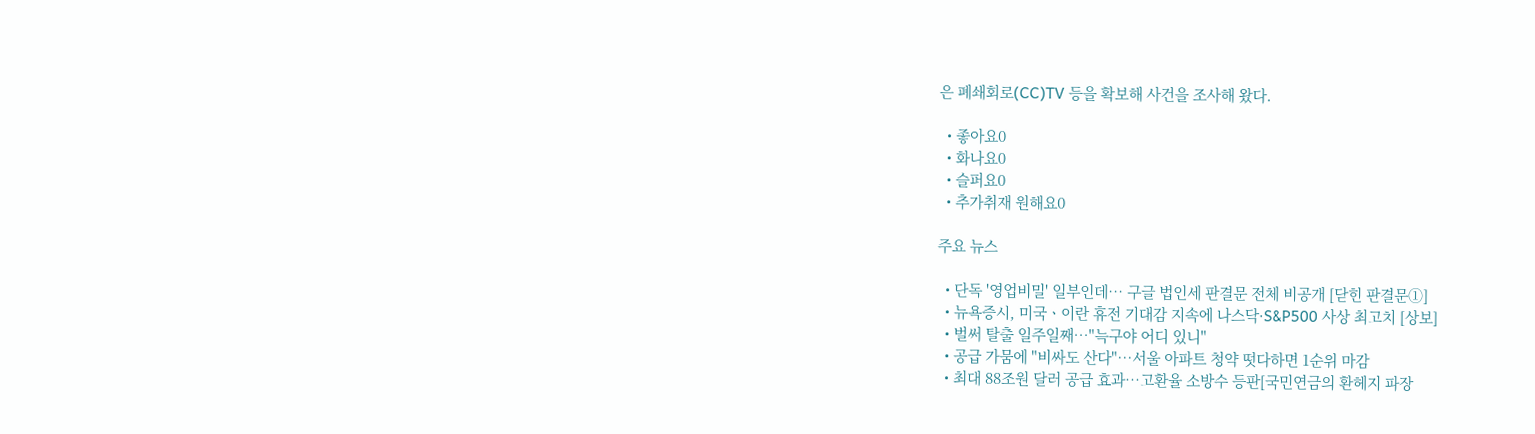은 폐쇄회로(CC)TV 등을 확보해 사건을 조사해 왔다.

  • 좋아요0
  • 화나요0
  • 슬퍼요0
  • 추가취재 원해요0

주요 뉴스

  • 단독 '영업비밀' 일부인데… 구글 법인세 판결문 전체 비공개 [닫힌 판결문①]
  • 뉴욕증시, 미국ㆍ이란 휴전 기대감 지속에 나스닥·S&P500 사상 최고치 [상보]
  • 벌써 탈출 일주일째…"늑구야 어디 있니"
  • 공급 가뭄에 "비싸도 산다"⋯서울 아파트 청약 떳다하면 1순위 마감
  • 최대 88조원 달러 공급 효과…고환율 소방수 등판[국민연금의 환헤지 파장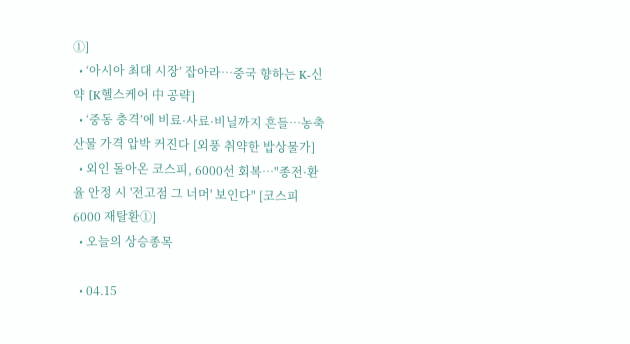①]
  • ‘아시아 최대 시장’ 잡아라…중국 향하는 K-신약 [K헬스케어 中 공략]
  • ‘중동 충격’에 비료·사료·비닐까지 흔들…농축산물 가격 압박 커진다 [외풍 취약한 밥상물가]
  • 외인 돌아온 코스피, 6000선 회복…"종전·환율 안정 시 '전고점 그 너머' 보인다" [코스피 6000 재탈환①]
  • 오늘의 상승종목

  • 04.15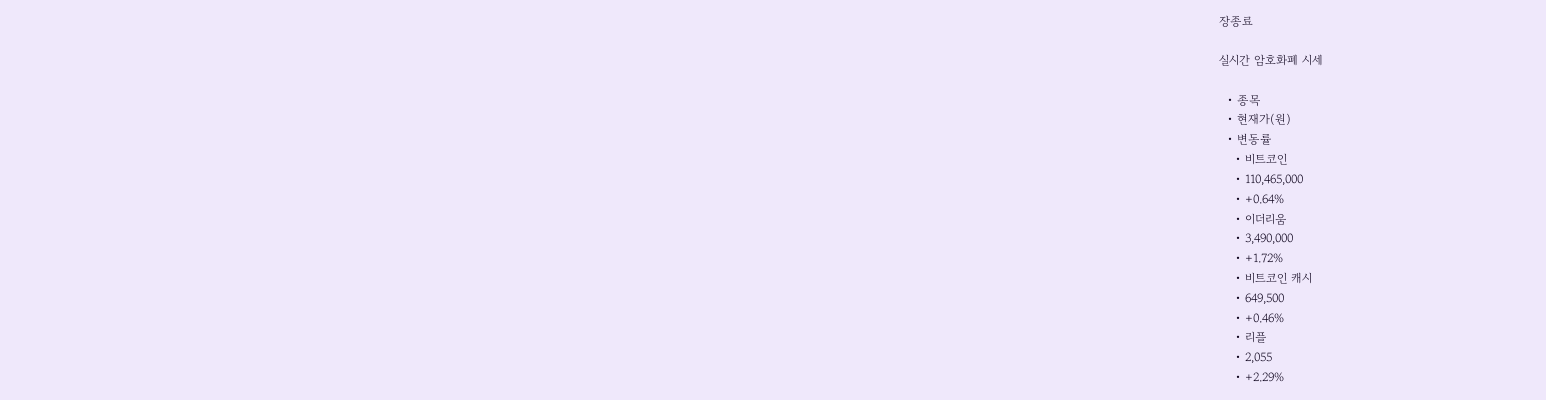장종료

실시간 암호화폐 시세

  • 종목
  • 현재가(원)
  • 변동률
    • 비트코인
    • 110,465,000
    • +0.64%
    • 이더리움
    • 3,490,000
    • +1.72%
    • 비트코인 캐시
    • 649,500
    • +0.46%
    • 리플
    • 2,055
    • +2.29%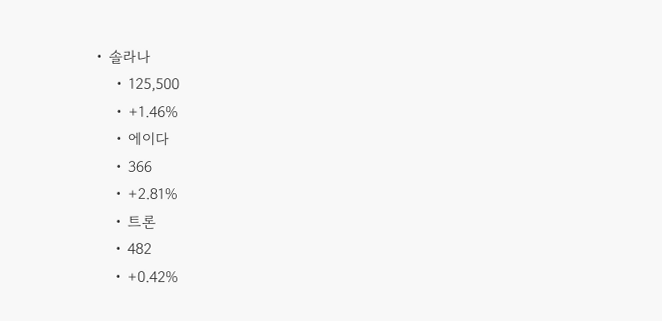• 솔라나
    • 125,500
    • +1.46%
    • 에이다
    • 366
    • +2.81%
    • 트론
    • 482
    • +0.42%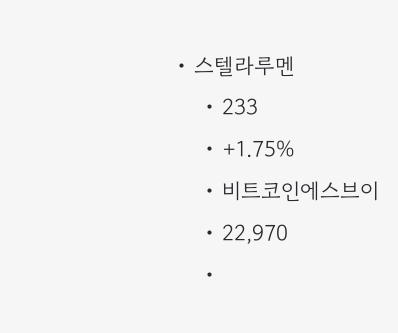• 스텔라루멘
    • 233
    • +1.75%
    • 비트코인에스브이
    • 22,970
    •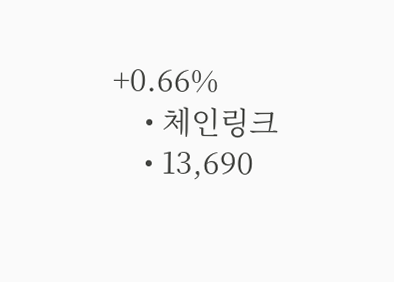+0.66%
    • 체인링크
    • 13,690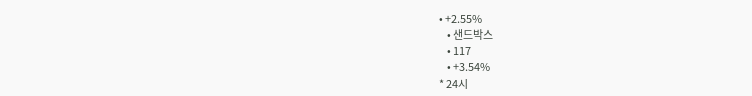• +2.55%
    • 샌드박스
    • 117
    • +3.54%
* 24시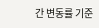간 변동률 기준